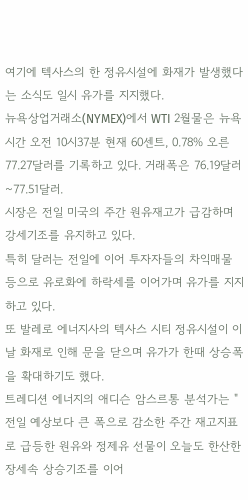여기에 텍사스의 한 정유시설에 화재가 발생했다는 소식도 일시 유가를 지지했다.
뉴욕상업거래소(NYMEX)에서 WTI 2월물은 뉴욕시간 오전 10시37분 현재 60센트, 0.78% 오른 77.27달러를 기록하고 있다. 거래폭은 76.19달러~77.51달러.
시장은 전일 미국의 주간 원유재고가 급감하며 강세기조를 유지하고 있다.
특히 달러는 전일에 이어 투자자들의 차익매물 등으로 유로화에 하락세를 이어가며 유가를 지지하고 있다.
또 발레로 에너지사의 텍사스 시티 정유시설이 이날 화재로 인해 문을 닫으며 유가가 한때 상승폭을 확대하기도 했다.
트레디션 에너지의 애디슨 암스르통 분석가는 "전일 예상보다 큰 폭으로 감소한 주간 재고지표로 급등한 원유와 정제유 선물이 오늘도 한산한 장세속 상승기조를 이어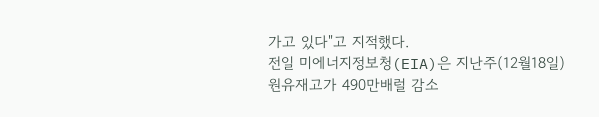가고 있다"고 지적했다.
전일 미에너지정보청(EIA)은 지난주(12월18일) 원유재고가 490만배럴 감소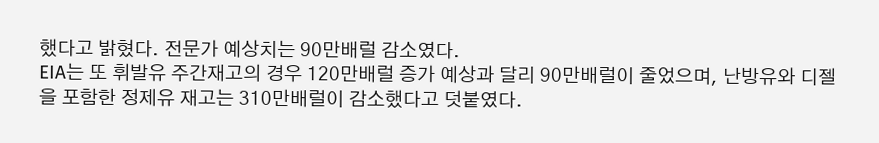했다고 밝혔다. 전문가 예상치는 90만배럴 감소였다.
EIA는 또 휘발유 주간재고의 경우 120만배럴 증가 예상과 달리 90만배럴이 줄었으며, 난방유와 디젤을 포함한 정제유 재고는 310만배럴이 감소했다고 덧붙였다.